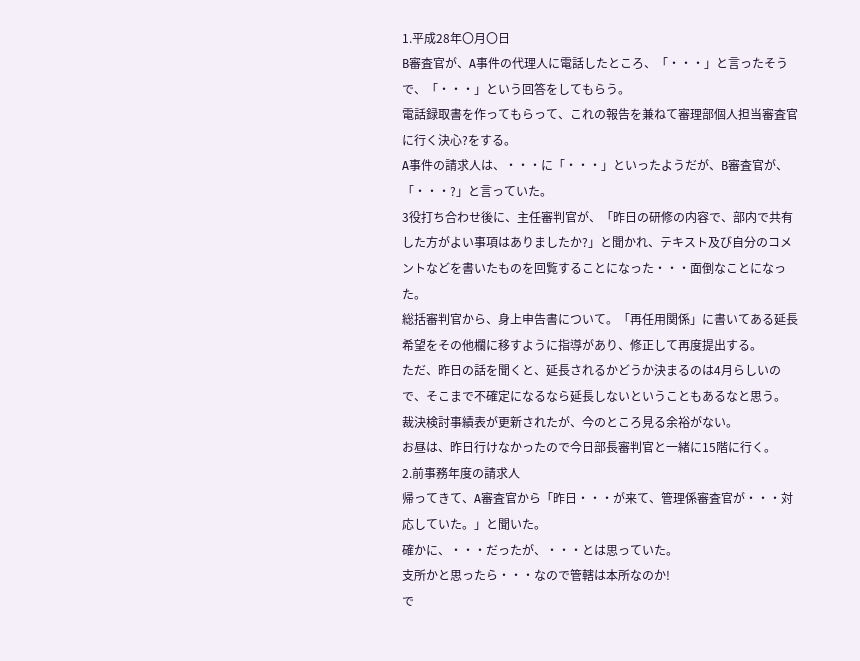1.平成28年〇月〇日
B審査官が、A事件の代理人に電話したところ、「・・・」と言ったそうで、「・・・」という回答をしてもらう。
電話録取書を作ってもらって、これの報告を兼ねて審理部個人担当審査官に行く決心?をする。
A事件の請求人は、・・・に「・・・」といったようだが、B審査官が、「・・・?」と言っていた。
3役打ち合わせ後に、主任審判官が、「昨日の研修の内容で、部内で共有した方がよい事項はありましたか?」と聞かれ、テキスト及び自分のコメントなどを書いたものを回覧することになった・・・面倒なことになった。
総括審判官から、身上申告書について。「再任用関係」に書いてある延長希望をその他欄に移すように指導があり、修正して再度提出する。
ただ、昨日の話を聞くと、延長されるかどうか決まるのは4月らしいので、そこまで不確定になるなら延長しないということもあるなと思う。
裁決検討事績表が更新されたが、今のところ見る余裕がない。
お昼は、昨日行けなかったので今日部長審判官と一緒に15階に行く。
2.前事務年度の請求人
帰ってきて、A審査官から「昨日・・・が来て、管理係審査官が・・・対応していた。」と聞いた。
確かに、・・・だったが、・・・とは思っていた。
支所かと思ったら・・・なので管轄は本所なのか!
で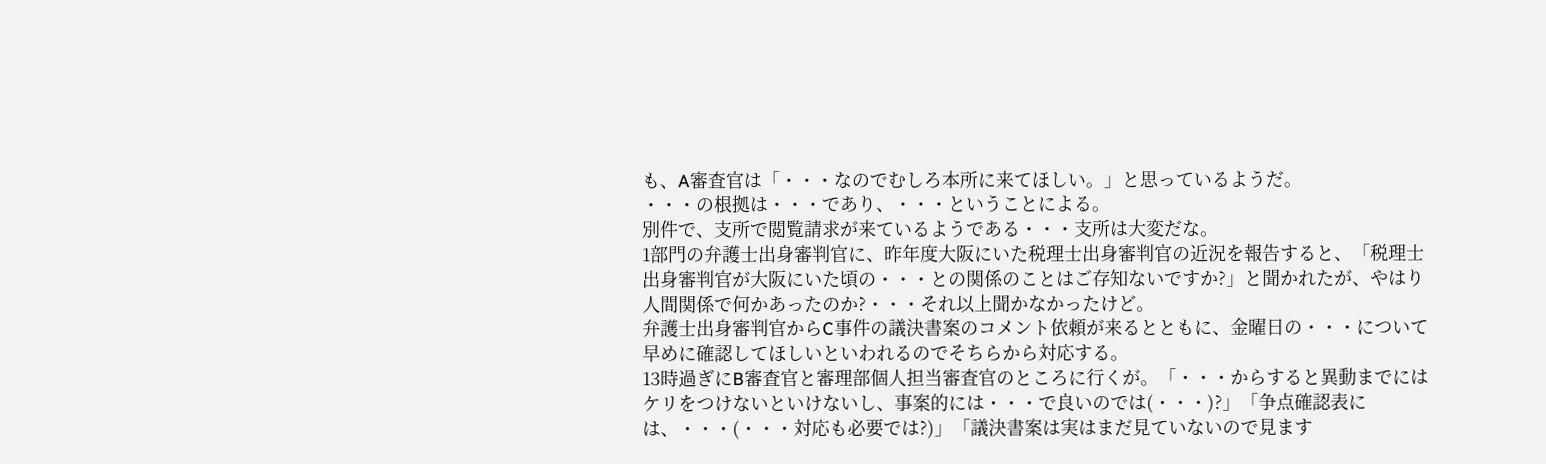も、A審査官は「・・・なのでむしろ本所に来てほしい。」と思っているようだ。
・・・の根拠は・・・であり、・・・ということによる。
別件で、支所で閲覧請求が来ているようである・・・支所は大変だな。
1部門の弁護士出身審判官に、昨年度大阪にいた税理士出身審判官の近況を報告すると、「税理士出身審判官が大阪にいた頃の・・・との関係のことはご存知ないですか?」と聞かれたが、やはり人間関係で何かあったのか?・・・それ以上聞かなかったけど。
弁護士出身審判官からC事件の議決書案のコメント依頼が来るとともに、金曜日の・・・について早めに確認してほしいといわれるのでそちらから対応する。
13時過ぎにB審査官と審理部個人担当審査官のところに行くが。「・・・からすると異動までにはケリをつけないといけないし、事案的には・・・で良いのでは(・・・)?」「争点確認表には、・・・(・・・対応も必要では?)」「議決書案は実はまだ見ていないので見ます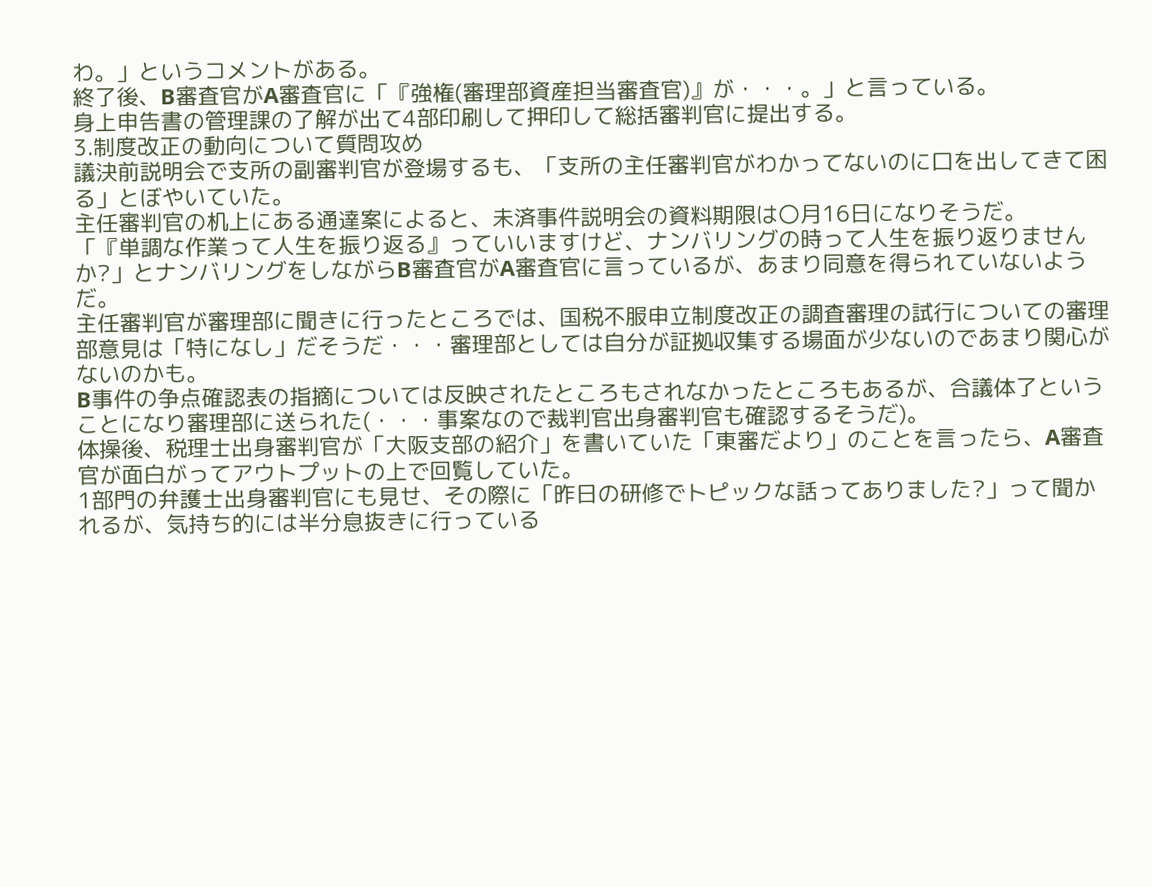わ。」というコメントがある。
終了後、B審査官がA審査官に「『強権(審理部資産担当審査官)』が・・・。」と言っている。
身上申告書の管理課の了解が出て4部印刷して押印して総括審判官に提出する。
3.制度改正の動向について質問攻め
議決前説明会で支所の副審判官が登場するも、「支所の主任審判官がわかってないのに口を出してきて困る」とぼやいていた。
主任審判官の机上にある通達案によると、未済事件説明会の資料期限は〇月16日になりそうだ。
「『単調な作業って人生を振り返る』っていいますけど、ナンバリングの時って人生を振り返りませんか?」とナンバリングをしながらB審査官がA審査官に言っているが、あまり同意を得られていないようだ。
主任審判官が審理部に聞きに行ったところでは、国税不服申立制度改正の調査審理の試行についての審理部意見は「特になし」だそうだ・・・審理部としては自分が証拠収集する場面が少ないのであまり関心がないのかも。
B事件の争点確認表の指摘については反映されたところもされなかったところもあるが、合議体了ということになり審理部に送られた(・・・事案なので裁判官出身審判官も確認するそうだ)。
体操後、税理士出身審判官が「大阪支部の紹介」を書いていた「東審だより」のことを言ったら、A審査官が面白がってアウトプットの上で回覧していた。
1部門の弁護士出身審判官にも見せ、その際に「昨日の研修でトピックな話ってありました?」って聞かれるが、気持ち的には半分息抜きに行っている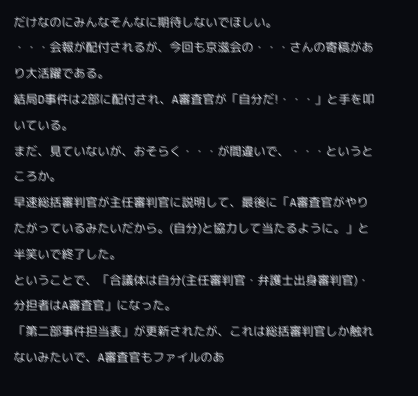だけなのにみんなそんなに期待しないでほしい。
・・・会報が配付されるが、今回も京滋会の・・・さんの寄稿があり大活躍である。
結局D事件は2部に配付され、A審査官が「自分だ!・・・」と手を叩いている。
まだ、見ていないが、おそらく・・・が間違いで、・・・というところか。
早速総括審判官が主任審判官に説明して、最後に「A審査官がやりたがっているみたいだから。(自分)と協力して当たるように。」と半笑いで終了した。
ということで、「合議体は自分(主任審判官・弁護士出身審判官)・分担者はA審査官」になった。
「第二部事件担当表」が更新されたが、これは総括審判官しか触れないみたいで、A審査官もファイルのあ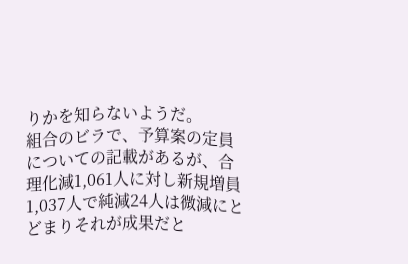りかを知らないようだ。
組合のビラで、予算案の定員についての記載があるが、合理化減1,061人に対し新規増員1,037人で純減24人は微減にとどまりそれが成果だと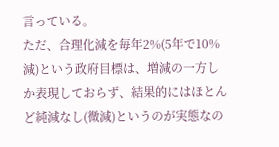言っている。
ただ、合理化減を毎年2%(5年で10%減)という政府目標は、増減の一方しか表現しておらず、結果的にはほとんど純減なし(微減)というのが実態なの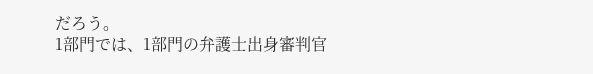だろう。
1部門では、1部門の弁護士出身審判官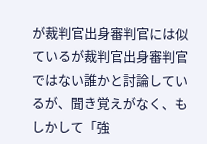が裁判官出身審判官には似ているが裁判官出身審判官ではない誰かと討論しているが、聞き覚えがなく、もしかして「強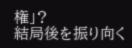権」?
結局後を振り向く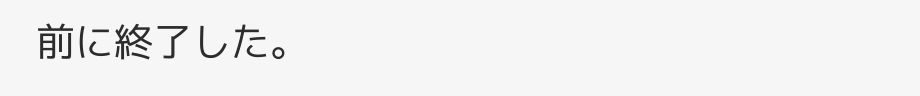前に終了した。